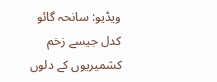ویڈیو: سانحہ گائو کدل جیسے زخم کشمیریوں کے دلوں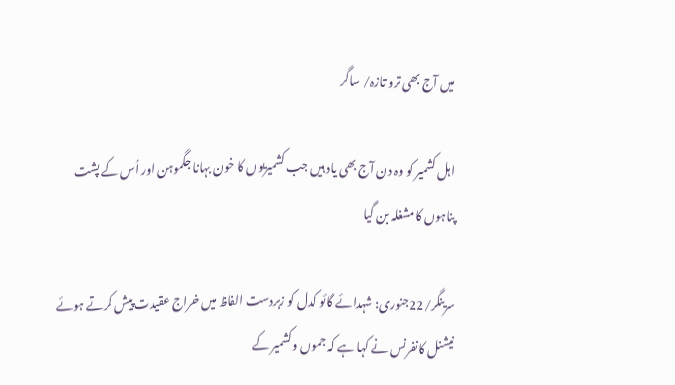میں آج بھی ترو تازہ/ ساگر

اہل کشمیر کو وہ دن آج بھی یاد ہیں جب کشمیریوں کا خون بہانا جگموہن اور اُس کے پشت پناہوں کامشغلہ بن گیا

سرینگر/22جنوری: شہدائے گائو کدل کو زبردست الفاظ میں خراج عقیدت پیش کرتے ہوئے نیشنل کانفرنس نے کہا ہے کہ جموں وکشمیر کے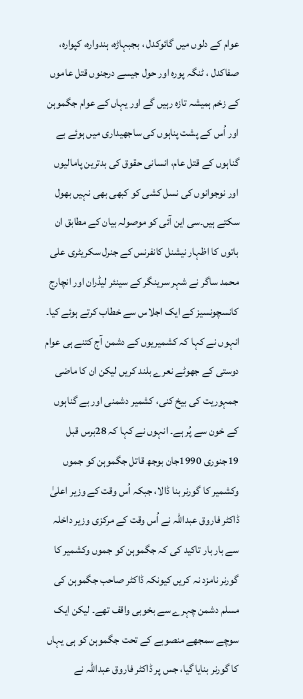عوام کے دلوں میں گائوکدل ، بجبہاڑہ، ہندوارہ، کپوارہ، صفاکدل ، ٹنگہ پورہ اور حول جیسے درجنوں قتل عاموں کے زخم ہمیشہ تازہ رہیں گے اور یہاں کے عوام جگموہن اور اُس کے پشت پناہوں کی ساجھیداری میں ہوئے بے گناہوں کے قتل عام، انسانی حقوق کی بدترین پامالیوں اور نوجوانوں کی نسل کشی کو کبھی بھی نہیں بھول سکتے ہیں۔سی این آئی کو موصولہ بیان کے مطابق ان باتوں کا اظہار نیشنل کانفرنس کے جنرل سکریٹری علی محمد ساگر نے شہر سرینگر کے سینئر لیڈران اور انچارج کانسچونسیز کے ایک اجلاس سے خطاب کرتے ہوئے کیا۔ انہوں نے کہا کہ کشمیریوں کے دشمن آج کتنے ہی عوام دوستی کے جھوٹے نعرے بلند کریں لیکن ان کا ماضی جمہوریت کی بیخ کنی، کشمیر دشمنی اور بے گناہوں کے خون سے پُر ہے۔ انہوں نے کہا کہ 28برس قبل 19جنوری 1990جان بوجھ قاتل جگموہن کو جموں وکشمیر کا گورنر بنا ڈالا، جبکہ اُس وقت کے وزیر اعلیٰ ڈاکٹر فاروق عبداللہ نے اُس وقت کے مرکزی وزیر داخلہ سے بار بار تاکید کی کہ جگموہن کو جموں وکشمیر کا گورنر نامزد نہ کریں کیونکہ ڈاکٹر صاحب جگموہن کی مسلم دشمن چہرے سے بخوبی واقف تھے۔ لیکن ایک سوچے سمجھے منصوبے کے تحت جگموہن کو ہی یہاں کا گورنر بنایا گیا، جس پر ڈاکٹر فاروق عبداللہ نے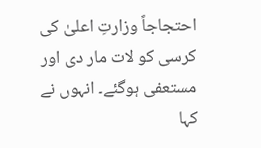احتجاجاً وزارتِ اعلیٰ کی کرسی کو لات مار دی اور مستعفی ہوگئے۔ انہوں نے کہا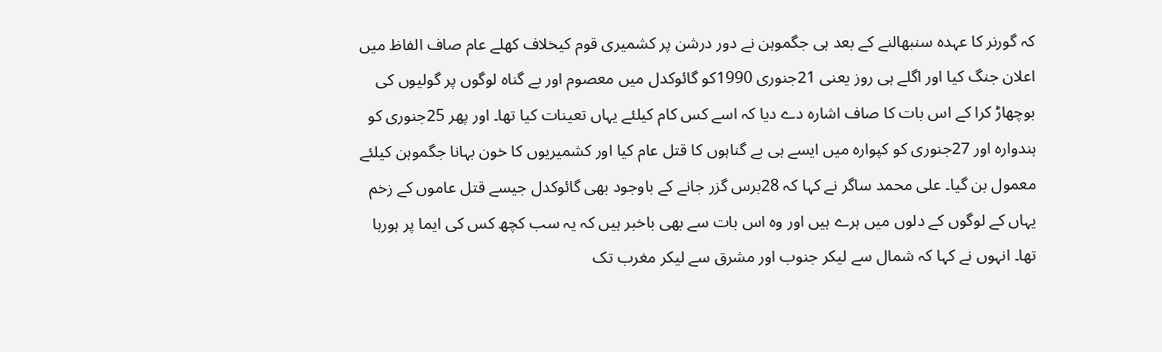کہ گورنر کا عہدہ سنبھالنے کے بعد ہی جگموہن نے دور درشن پر کشمیری قوم کیخلاف کھلے عام صاف الفاظ میں اعلان جنگ کیا اور اگلے ہی روز یعنی 21جنوری 1990کو گائوکدل میں معصوم اور بے گناہ لوگوں پر گولیوں کی بوچھاڑ کرا کے اس بات کا صاف اشارہ دے دیا کہ اسے کس کام کیلئے یہاں تعینات کیا تھا۔ اور پھر 25جنوری کو ہندوارہ اور 27جنوری کو کپوارہ میں ایسے ہی بے گناہوں کا قتل عام کیا اور کشمیریوں کا خون بہانا جگموہن کیلئے معمول بن گیا۔ علی محمد ساگر نے کہا کہ 28برس گزر جانے کے باوجود بھی گائوکدل جیسے قتل عاموں کے زخم یہاں کے لوگوں کے دلوں میں ہرے ہیں اور وہ اس بات سے بھی باخبر ہیں کہ یہ سب کچھ کس کی ایما پر ہورہا تھا۔ انہوں نے کہا کہ شمال سے لیکر جنوب اور مشرق سے لیکر مغرب تک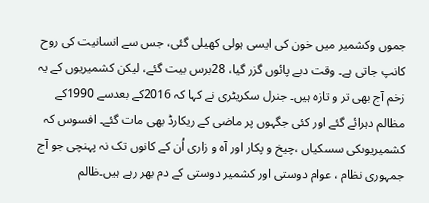جموں وکشمیر میں خون کی ایسی ہولی کھیلی گئی، جس سے انسانیت کی روح کانپ جاتی ہے۔ وقت دبے پائوں گزر گیا، 28برس بیت گئے، لیکن کشمیریوں کے یہ زخم آج بھی تر و تازہ ہیں۔ جنرل سکریٹری نے کہا کہ 2016کے بعدسے 1990کے مظالم دہرائے گئے اور کئی جگہوں پر ماضی کے ریکارڈ بھی مات گئے۔ افسوس کہ کشمیریوںکی سسکیاں ،چیخ و پکار اور آہ و زاری اُن کے کانوں تک نہ پہنچی جو آج جمہوری نظام ، عوام دوستی اور کشمیر دوستی کے دم بھر رہے ہیں۔ظالم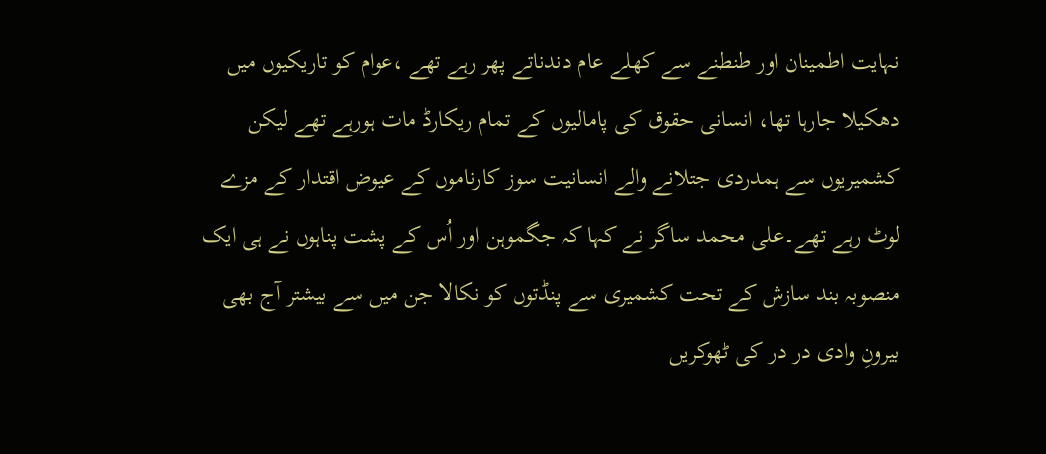نہایت اطمینان اور طنطنے سے کھلے عام دندناتے پھر رہے تھے ،عوام کو تاریکیوں میں دھکیلا جارہا تھا، انسانی حقوق کی پامالیوں کے تمام ریکارڈ مات ہورہے تھے لیکن کشمیریوں سے ہمدردی جتلانے والے انسانیت سوز کارناموں کے عیوض اقتدار کے مزے لوٹ رہے تھے۔علی محمد ساگر نے کہا کہ جگموہن اور اُس کے پشت پناہوں نے ہی ایک منصوبہ بند سازش کے تحت کشمیری سے پنڈتوں کو نکالا جن میں سے بیشتر آج بھی بیرونِ وادی در در کی ٹھوکریں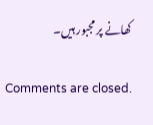کھانے پر مجبور ہیں۔

Comments are closed.